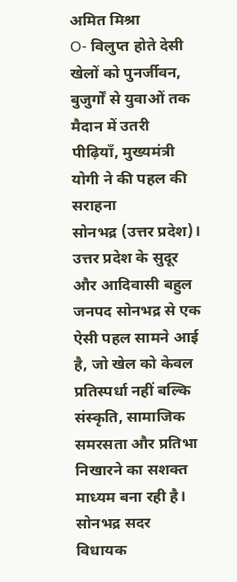अमित मिश्रा
O- विलुप्त होते देसी खेलों को पुनर्जीवन, बुजुर्गों से युवाओं तक मैदान में उतरी पीढ़ियाँ, मुख्यमंत्री योगी ने की पहल की सराहना
सोनभद्र (उत्तर प्रदेश)। उत्तर प्रदेश के सुदूर और आदिवासी बहुल जनपद सोनभद्र से एक ऐसी पहल सामने आई है, जो खेल को केवल प्रतिस्पर्धा नहीं बल्कि संस्कृति, सामाजिक समरसता और प्रतिभा निखारने का सशक्त माध्यम बना रही है। सोनभद्र सदर विधायक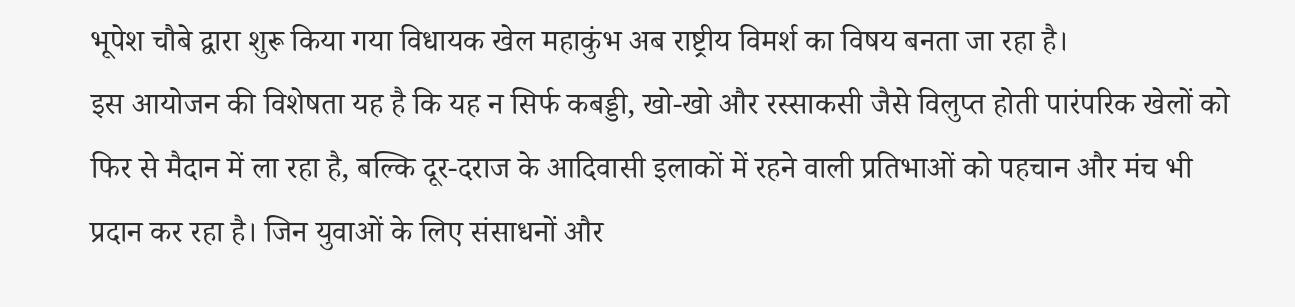भूपेश चौबे द्वारा शुरू किया गया विधायक खेल महाकुंभ अब राष्ट्रीय विमर्श का विषय बनता जा रहा है।
इस आयोजन की विशेषता यह है कि यह न सिर्फ कबड्डी, खो-खो और रस्साकसी जैसे विलुप्त होती पारंपरिक खेलों को फिर से मैदान में ला रहा है, बल्कि दूर-दराज के आदिवासी इलाकों में रहने वाली प्रतिभाओं को पहचान और मंच भी प्रदान कर रहा है। जिन युवाओं के लिए संसाधनों और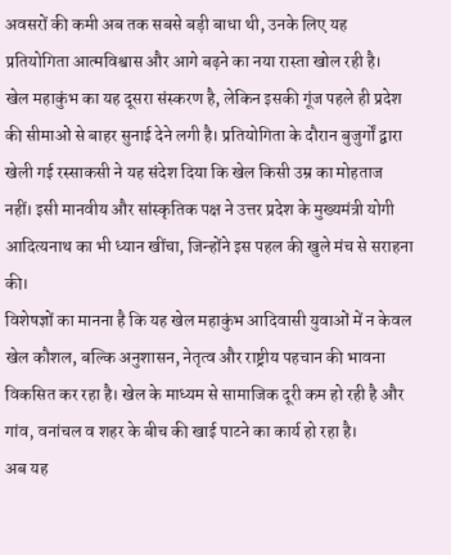अवसरों की कमी अब तक सबसे बड़ी बाधा थी, उनके लिए यह प्रतियोगिता आत्मविश्वास और आगे बढ़ने का नया रास्ता खोल रही है।
खेल महाकुंभ का यह दूसरा संस्करण है, लेकिन इसकी गूंज पहले ही प्रदेश की सीमाओं से बाहर सुनाई देने लगी है। प्रतियोगिता के दौरान बुजुर्गों द्वारा खेली गई रस्साकसी ने यह संदेश दिया कि खेल किसी उम्र का मोहताज नहीं। इसी मानवीय और सांस्कृतिक पक्ष ने उत्तर प्रदेश के मुख्यमंत्री योगी आदित्यनाथ का भी ध्यान खींचा, जिन्होंने इस पहल की खुले मंच से सराहना की।
विशेषज्ञों का मानना है कि यह खेल महाकुंभ आदिवासी युवाओं में न केवल खेल कौशल, बल्कि अनुशासन, नेतृत्व और राष्ट्रीय पहचान की भावना विकसित कर रहा है। खेल के माध्यम से सामाजिक दूरी कम हो रही है और गांव, वनांचल व शहर के बीच की खाई पाटने का कार्य हो रहा है।
अब यह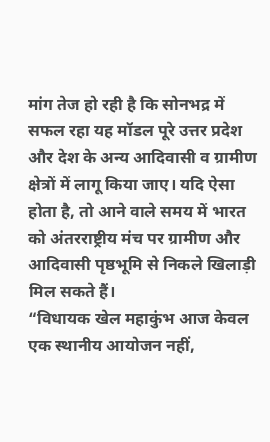मांग तेज हो रही है कि सोनभद्र में सफल रहा यह मॉडल पूरे उत्तर प्रदेश और देश के अन्य आदिवासी व ग्रामीण क्षेत्रों में लागू किया जाए। यदि ऐसा होता है, तो आने वाले समय में भारत को अंतरराष्ट्रीय मंच पर ग्रामीण और आदिवासी पृष्ठभूमि से निकले खिलाड़ी मिल सकते हैं।
“विधायक खेल महाकुंभ आज केवल एक स्थानीय आयोजन नहीं,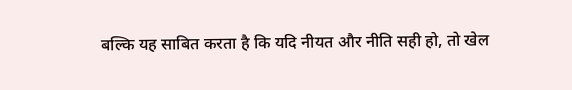बल्कि यह साबित करता है कि यदि नीयत और नीति सही हो, तो खेल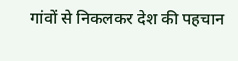गांवों से निकलकर देश की पहचान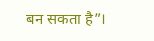बन सकता है”।